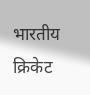भारतीय क्रिकेट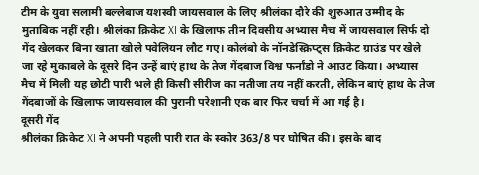टीम के युवा सलामी बल्लेबाज यशस्वी जायसवाल के लिए श्रीलंका दौरे की शुरुआत उम्मीद के मुताबिक नहीं रही। श्रीलंका क्रिकेट XI के खिलाफ तीन दिवसीय अभ्यास मैच में जायसवाल सिर्फ दो गेंद खेलकर बिना खाता खोले पवेलियन लौट गए। कोलंबो के नॉनडेस्क्रिप्ट्स क्रिकेट ग्राउंड पर खेले जा रहे मुकाबले के दूसरे दिन उन्हें बाएं हाथ के तेज गेंदबाज विश्व फर्नांडो ने आउट किया। अभ्यास मैच में मिली यह छोटी पारी भले ही किसी सीरीज का नतीजा तय नहीं करती, लेकिन बाएं हाथ के तेज गेंदबाजों के खिलाफ जायसवाल की पुरानी परेशानी एक बार फिर चर्चा में आ गई है।
दूसरी गेंद
श्रीलंका क्रिकेट XI ने अपनी पहली पारी रात के स्कोर 363/8 पर घोषित की। इसके बाद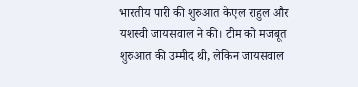भारतीय पारी की शुरुआत केएल राहुल और यशस्वी जायसवाल ने की। टीम को मजबूत शुरुआत की उम्मीद थी, लेकिन जायसवाल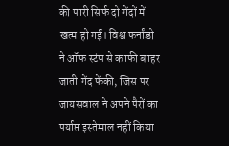की पारी सिर्फ दो गेंदों में खत्म हो गई। विश्व फर्नांडो ने ऑफ स्टंप से काफी बाहर जाती गेंद फेंकी, जिस पर जायसवाल ने अपने पैरों का पर्याप्त इस्तेमाल नहीं किया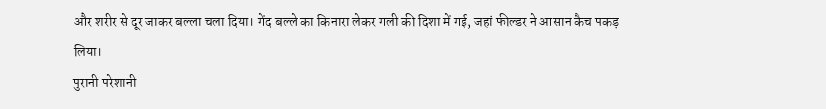और शरीर से दूर जाकर बल्ला चला दिया। गेंद बल्ले का किनारा लेकर गली की दिशा में गई, जहां फील्डर ने आसान कैच पकड़ लिया।
पुरानी परेशानी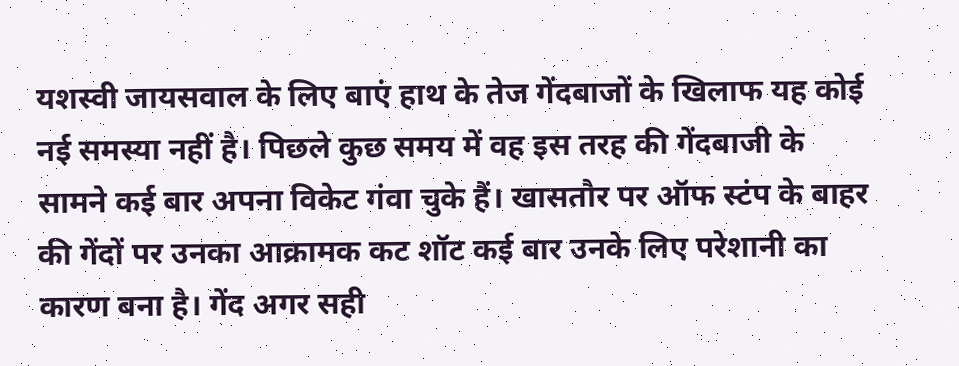यशस्वी जायसवाल के लिए बाएं हाथ के तेज गेंदबाजों के खिलाफ यह कोई नई समस्या नहीं है। पिछले कुछ समय में वह इस तरह की गेंदबाजी के सामने कई बार अपना विकेट गंवा चुके हैं। खासतौर पर ऑफ स्टंप के बाहर की गेंदों पर उनका आक्रामक कट शॉट कई बार उनके लिए परेशानी का कारण बना है। गेंद अगर सही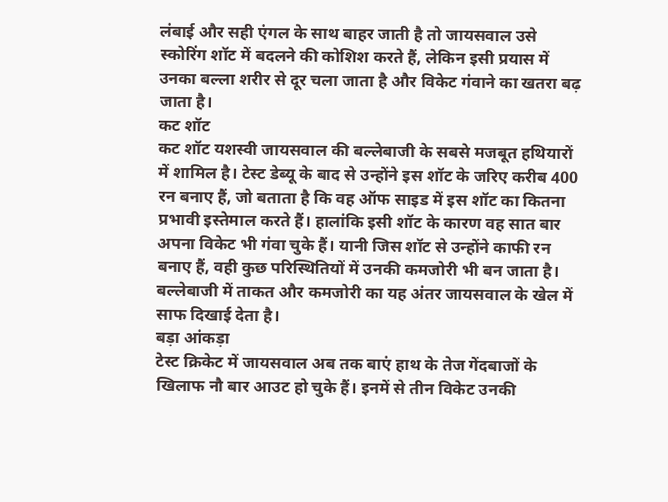लंबाई और सही एंगल के साथ बाहर जाती है तो जायसवाल उसे स्कोरिंग शॉट में बदलने की कोशिश करते हैं, लेकिन इसी प्रयास में उनका बल्ला शरीर से दूर चला जाता है और विकेट गंवाने का खतरा बढ़ जाता है।
कट शॉट
कट शॉट यशस्वी जायसवाल की बल्लेबाजी के सबसे मजबूत हथियारों में शामिल है। टेस्ट डेब्यू के बाद से उन्होंने इस शॉट के जरिए करीब 400 रन बनाए हैं, जो बताता है कि वह ऑफ साइड में इस शॉट का कितना प्रभावी इस्तेमाल करते हैं। हालांकि इसी शॉट के कारण वह सात बार अपना विकेट भी गंवा चुके हैं। यानी जिस शॉट से उन्होंने काफी रन बनाए हैं, वही कुछ परिस्थितियों में उनकी कमजोरी भी बन जाता है। बल्लेबाजी में ताकत और कमजोरी का यह अंतर जायसवाल के खेल में साफ दिखाई देता है।
बड़ा आंकड़ा
टेस्ट क्रिकेट में जायसवाल अब तक बाएं हाथ के तेज गेंदबाजों के खिलाफ नौ बार आउट हो चुके हैं। इनमें से तीन विकेट उनकी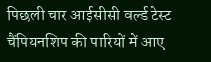पिछली चार आईसीसी वर्ल्ड टेस्ट चैंपियनशिप की पारियों में आए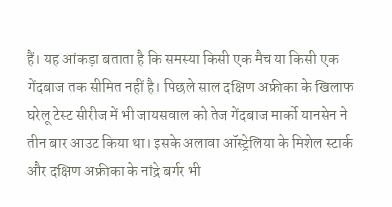हैं। यह आंकड़ा बताता है कि समस्या किसी एक मैच या किसी एक गेंदबाज तक सीमित नहीं है। पिछले साल दक्षिण अफ्रीका के खिलाफ घरेलू टेस्ट सीरीज में भी जायसवाल को तेज गेंदबाज मार्को यानसेन ने तीन बार आउट किया था। इसके अलावा ऑस्ट्रेलिया के मिशेल स्टार्क और दक्षिण अफ्रीका के नांद्रे बर्गर भी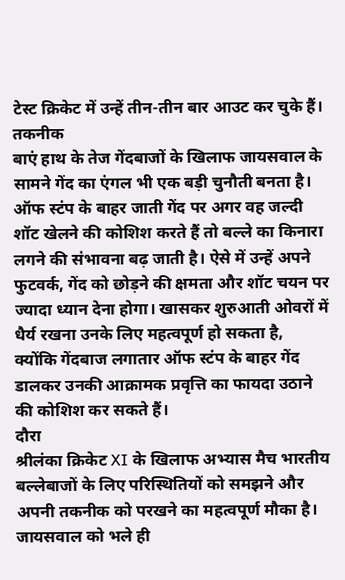टेस्ट क्रिकेट में उन्हें तीन-तीन बार आउट कर चुके हैं।
तकनीक
बाएं हाथ के तेज गेंदबाजों के खिलाफ जायसवाल के सामने गेंद का एंगल भी एक बड़ी चुनौती बनता है। ऑफ स्टंप के बाहर जाती गेंद पर अगर वह जल्दी शॉट खेलने की कोशिश करते हैं तो बल्ले का किनारा लगने की संभावना बढ़ जाती है। ऐसे में उन्हें अपने फुटवर्क, गेंद को छोड़ने की क्षमता और शॉट चयन पर ज्यादा ध्यान देना होगा। खासकर शुरुआती ओवरों में धैर्य रखना उनके लिए महत्वपूर्ण हो सकता है, क्योंकि गेंदबाज लगातार ऑफ स्टंप के बाहर गेंद डालकर उनकी आक्रामक प्रवृत्ति का फायदा उठाने की कोशिश कर सकते हैं।
दौरा
श्रीलंका क्रिकेट XI के खिलाफ अभ्यास मैच भारतीय बल्लेबाजों के लिए परिस्थितियों को समझने और अपनी तकनीक को परखने का महत्वपूर्ण मौका है। जायसवाल को भले ही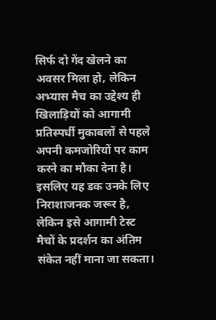सिर्फ दो गेंद खेलने का अवसर मिला हो, लेकिन अभ्यास मैच का उद्देश्य ही खिलाड़ियों को आगामी प्रतिस्पर्धी मुकाबलों से पहले अपनी कमजोरियों पर काम करने का मौका देना है। इसलिए यह डक उनके लिए निराशाजनक जरूर है, लेकिन इसे आगामी टेस्ट मैचों के प्रदर्शन का अंतिम संकेत नहीं माना जा सकता।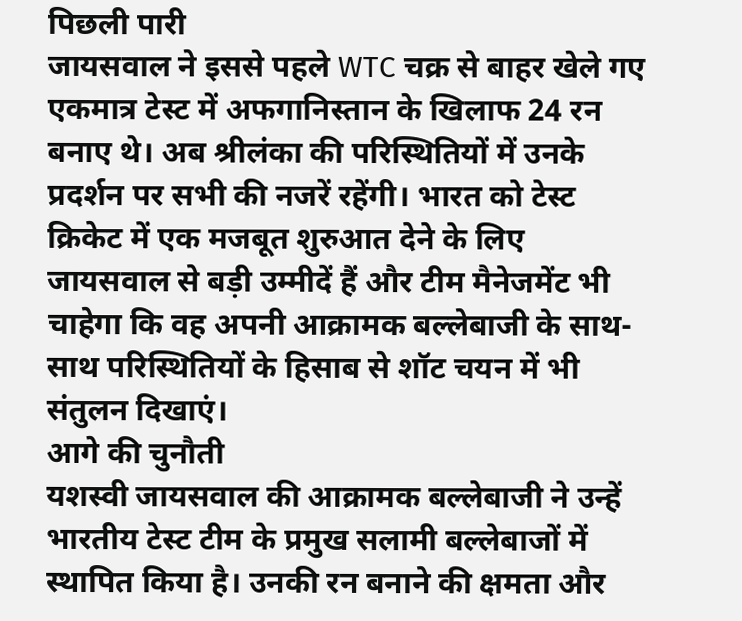पिछली पारी
जायसवाल ने इससे पहले WTC चक्र से बाहर खेले गए एकमात्र टेस्ट में अफगानिस्तान के खिलाफ 24 रन बनाए थे। अब श्रीलंका की परिस्थितियों में उनके प्रदर्शन पर सभी की नजरें रहेंगी। भारत को टेस्ट क्रिकेट में एक मजबूत शुरुआत देने के लिए जायसवाल से बड़ी उम्मीदें हैं और टीम मैनेजमेंट भी चाहेगा कि वह अपनी आक्रामक बल्लेबाजी के साथ-साथ परिस्थितियों के हिसाब से शॉट चयन में भी संतुलन दिखाएं।
आगे की चुनौती
यशस्वी जायसवाल की आक्रामक बल्लेबाजी ने उन्हें भारतीय टेस्ट टीम के प्रमुख सलामी बल्लेबाजों में स्थापित किया है। उनकी रन बनाने की क्षमता और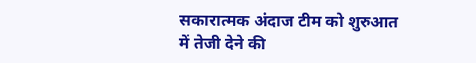सकारात्मक अंदाज टीम को शुरुआत में तेजी देने की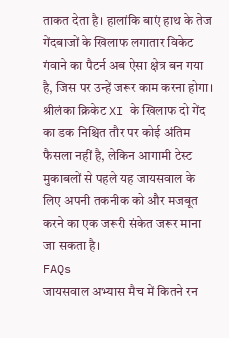ताकत देता है। हालांकि बाएं हाथ के तेज गेंदबाजों के खिलाफ लगातार विकेट गंवाने का पैटर्न अब ऐसा क्षेत्र बन गया है, जिस पर उन्हें जरूर काम करना होगा। श्रीलंका क्रिकेट XI के खिलाफ दो गेंद का डक निश्चित तौर पर कोई अंतिम फैसला नहीं है, लेकिन आगामी टेस्ट मुकाबलों से पहले यह जायसवाल के लिए अपनी तकनीक को और मजबूत करने का एक जरूरी संकेत जरूर माना जा सकता है।
FAQs
जायसवाल अभ्यास मैच में कितने रन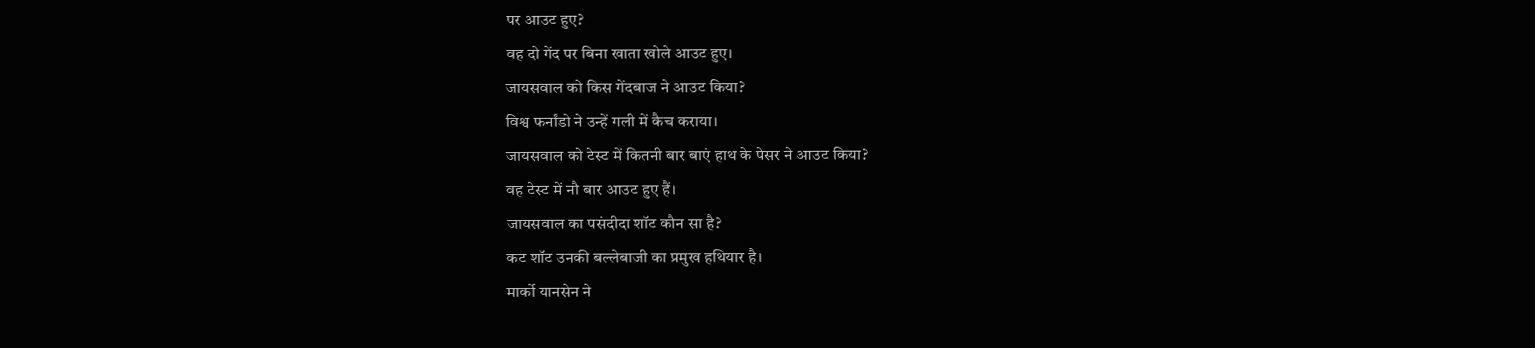पर आउट हुए?
वह दो गेंद पर बिना खाता खोले आउट हुए।
जायसवाल को किस गेंदबाज ने आउट किया?
विश्व फर्नांडो ने उन्हें गली में कैच कराया।
जायसवाल को टेस्ट में कितनी बार बाएं हाथ के पेसर ने आउट किया?
वह टेस्ट में नौ बार आउट हुए हैं।
जायसवाल का पसंदीदा शॉट कौन सा है?
कट शॉट उनकी बल्लेबाजी का प्रमुख हथियार है।
मार्को यानसेन ने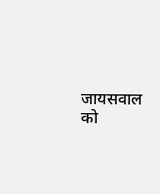जायसवाल को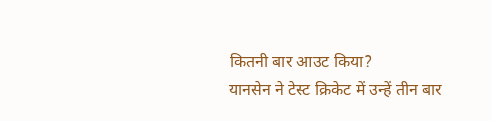कितनी बार आउट किया?
यानसेन ने टेस्ट क्रिकेट में उन्हें तीन बार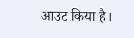आउट किया है।